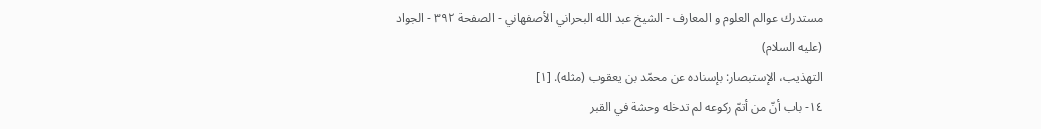مستدرك عوالم العلوم و المعارف - الشيخ عبد الله البحراني الأصفهاني - الصفحة ٣٩٢ - الجواد (عليه السلام)
التهذيب، الإستبصار: بإسناده عن محمّد بن يعقوب (مثله). [١]
١٤- باب أنّ من أتمّ ركوعه لم تدخله وحشة في القبر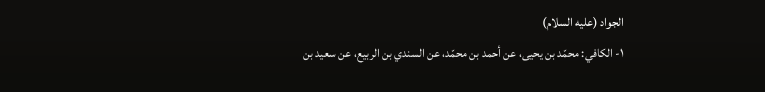الجواد (عليه السلام)
١- الكافي: محمّد بن يحيى، عن أحمد بن محمّد، عن السندي بن الربيع، عن سعيد بن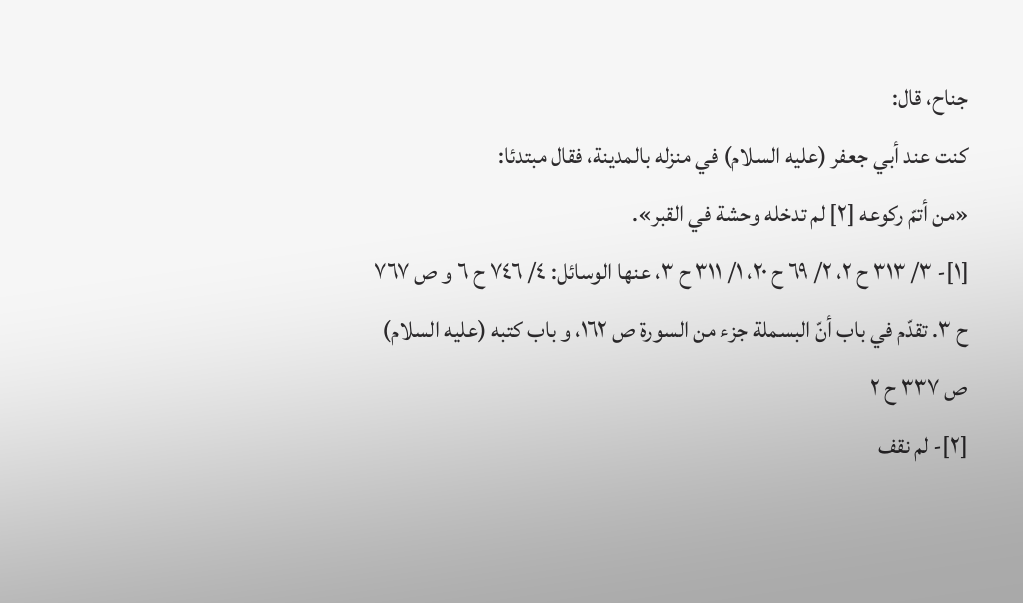جناح، قال:
كنت عند أبي جعفر (عليه السلام) في منزله بالمدينة، فقال مبتدئا:
«من أتمّ ركوعه [٢] لم تدخله وحشة في القبر».
[١]- ٣/ ٣١٣ ح ٢، ٢/ ٦٩ ح ٢٠، ١/ ٣١١ ح ٣، عنها الوسائل: ٤/ ٧٤٦ ح ٦ و ص ٧٦٧ ح ٣. تقدّم في باب أنّ البسملة جزء من السورة ص ١٦٢، و باب كتبه (عليه السلام) ص ٣٣٧ ح ٢
[٢]- لم نقف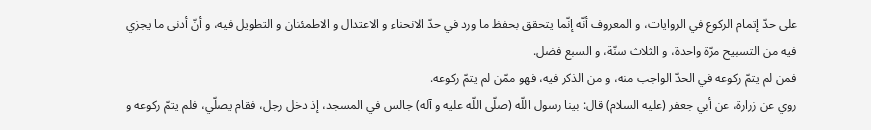على حدّ إتمام الركوع في الروايات، و المعروف أنّه إنّما يتحقق بحفظ ما ورد في حدّ الانحناء و الاعتدال و الاطمئنان و التطويل فيه، و أنّ أدنى ما يجزي فيه من التسبيح مرّة واحدة، و الثلاث سنّة، و السبع فضل.
فمن لم يتمّ ركوعه في الحدّ الواجب منه، و من الذكر فيه، فهو ممّن لم يتمّ ركوعه.
روي عن زرارة، عن أبي جعفر (عليه السلام) قال: بينا رسول اللّه (صلّى اللّه عليه و آله) جالس في المسجد، إذ دخل رجل، فقام يصلّي، فلم يتمّ ركوعه و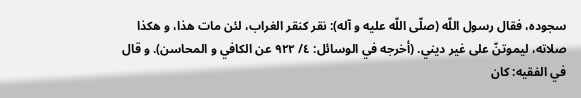سجوده، فقال رسول اللّه (صلّى اللّه عليه و آله): نقر كنقر الغراب، لئن مات هذا، و هكذا صلاته، ليموتنّ على غير ديني. (أخرجه في الوسائل: ٤/ ٩٢٢ عن الكافي و المحاسن). و قال في الفقيه: كان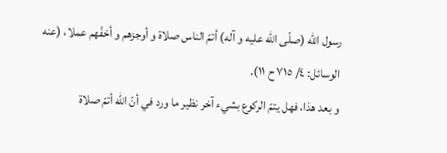رسول اللّه (صلّى اللّه عليه و آله) أتمّ الناس صلاة و أوجزهم و أخفّهم عملا، (عنه الوسائل: ٤/ ٧١٥ ح ١١).
و بعد هذا، فهل يتمّ الركوع بشيء آخر نظير ما ورد في أنّ اللّه أتمّ صلاة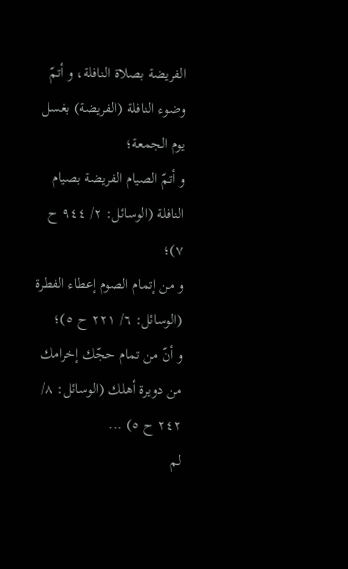الفريضة بصلاة النافلة، و أتمّ وضوء النافلة (الفريضة) بغسل يوم الجمعة؛
و أتمّ الصيام الفريضة بصيام النافلة (الوسائل: ٢/ ٩٤٤ ح ٧)؛
و من إتمام الصوم إعطاء الفطرة (الوسائل: ٦/ ٢٢١ ح ٥)؛
و أنّ من تمام حجّك إخرامك من دويرة أهلك (الوسائل: ٨/ ٢٤٢ ح ٥) ...
لم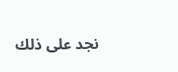نجد على ذلك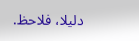دليلا، فلاحظ.